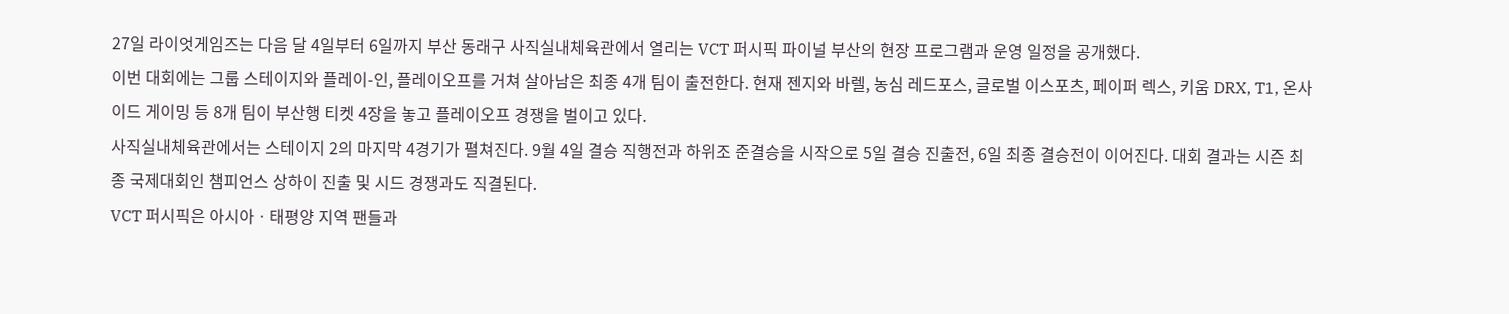27일 라이엇게임즈는 다음 달 4일부터 6일까지 부산 동래구 사직실내체육관에서 열리는 VCT 퍼시픽 파이널 부산의 현장 프로그램과 운영 일정을 공개했다.
이번 대회에는 그룹 스테이지와 플레이-인, 플레이오프를 거쳐 살아남은 최종 4개 팀이 출전한다. 현재 젠지와 바렐, 농심 레드포스, 글로벌 이스포츠, 페이퍼 렉스, 키움 DRX, T1, 온사이드 게이밍 등 8개 팀이 부산행 티켓 4장을 놓고 플레이오프 경쟁을 벌이고 있다.
사직실내체육관에서는 스테이지 2의 마지막 4경기가 펼쳐진다. 9월 4일 결승 직행전과 하위조 준결승을 시작으로 5일 결승 진출전, 6일 최종 결승전이 이어진다. 대회 결과는 시즌 최종 국제대회인 챔피언스 상하이 진출 및 시드 경쟁과도 직결된다.
VCT 퍼시픽은 아시아ㆍ태평양 지역 팬들과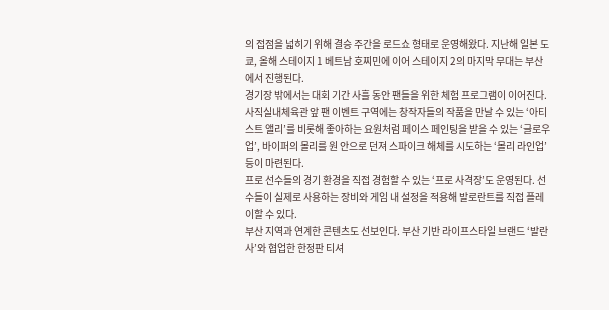의 접점을 넓히기 위해 결승 주간을 로드쇼 형태로 운영해왔다. 지난해 일본 도쿄, 올해 스테이지 1 베트남 호찌민에 이어 스테이지 2의 마지막 무대는 부산에서 진행된다.
경기장 밖에서는 대회 기간 사흘 동안 팬들을 위한 체험 프로그램이 이어진다. 사직실내체육관 앞 팬 이벤트 구역에는 창작자들의 작품을 만날 수 있는 ‘아티스트 앨리’를 비롯해 좋아하는 요원처럼 페이스 페인팅을 받을 수 있는 ‘글로우 업’, 바이퍼의 몰리를 원 안으로 던져 스파이크 해체를 시도하는 ‘몰리 라인업’ 등이 마련된다.
프로 선수들의 경기 환경을 직접 경험할 수 있는 ‘프로 사격장’도 운영된다. 선수들이 실제로 사용하는 장비와 게임 내 설정을 적용해 발로란트를 직접 플레이할 수 있다.
부산 지역과 연계한 콘텐츠도 선보인다. 부산 기반 라이프스타일 브랜드 ‘발란사’와 협업한 한정판 티셔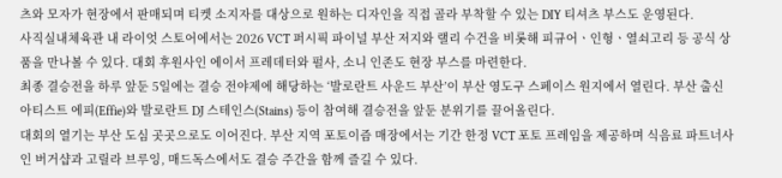츠와 모자가 현장에서 판매되며 티켓 소지자를 대상으로 원하는 디자인을 직접 골라 부착할 수 있는 DIY 티셔츠 부스도 운영된다.
사직실내체육관 내 라이엇 스토어에서는 2026 VCT 퍼시픽 파이널 부산 저지와 랠리 수건을 비롯해 피규어ㆍ인형ㆍ열쇠고리 등 공식 상품을 만나볼 수 있다. 대회 후원사인 에이서 프레데터와 펄사, 소니 인존도 현장 부스를 마련한다.
최종 결승전을 하루 앞둔 5일에는 결승 전야제에 해당하는 ‘발로란트 사운드 부산’이 부산 영도구 스페이스 원지에서 열린다. 부산 출신 아티스트 에피(Effie)와 발로란트 DJ 스테인스(Stains) 등이 참여해 결승전을 앞둔 분위기를 끌어올린다.
대회의 열기는 부산 도심 곳곳으로도 이어진다. 부산 지역 포토이즘 매장에서는 기간 한정 VCT 포토 프레임을 제공하며 식음료 파트너사인 버거샵과 고릴라 브루잉, 매드독스에서도 결승 주간을 함께 즐길 수 있다.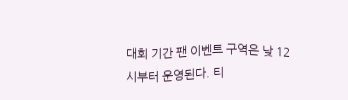대회 기간 팬 이벤트 구역은 낮 12시부터 운영된다. 티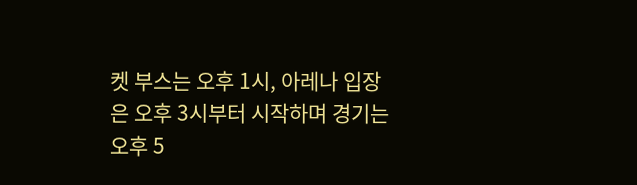켓 부스는 오후 1시, 아레나 입장은 오후 3시부터 시작하며 경기는 오후 5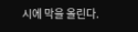시에 막을 올린다.